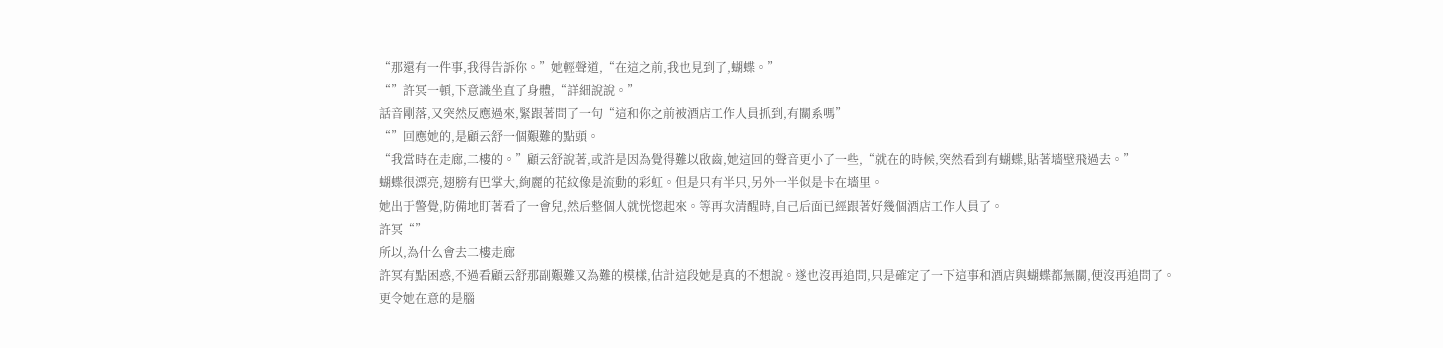“那還有一件事,我得告訴你。”她輕聲道,“在這之前,我也見到了,蝴蝶。”
“”許冥一頓,下意識坐直了身體,“詳細說說。”
話音剛落,又突然反應過來,緊跟著問了一句“這和你之前被酒店工作人員抓到,有關系嗎”
“”回應她的,是顧云舒一個艱難的點頭。
“我當時在走廊,二樓的。”顧云舒說著,或許是因為覺得難以啟齒,她這回的聲音更小了一些,“就在的時候,突然看到有蝴蝶,貼著墻壁飛過去。”
蝴蝶很漂亮,翅膀有巴掌大,絢麗的花紋像是流動的彩虹。但是只有半只,另外一半似是卡在墻里。
她出于警覺,防備地盯著看了一會兒,然后整個人就恍惚起來。等再次清醒時,自己后面已經跟著好幾個酒店工作人員了。
許冥“”
所以,為什么會去二樓走廊
許冥有點困惑,不過看顧云舒那副艱難又為難的模樣,估計這段她是真的不想說。遂也沒再追問,只是確定了一下這事和酒店與蝴蝶都無關,便沒再追問了。
更令她在意的是腦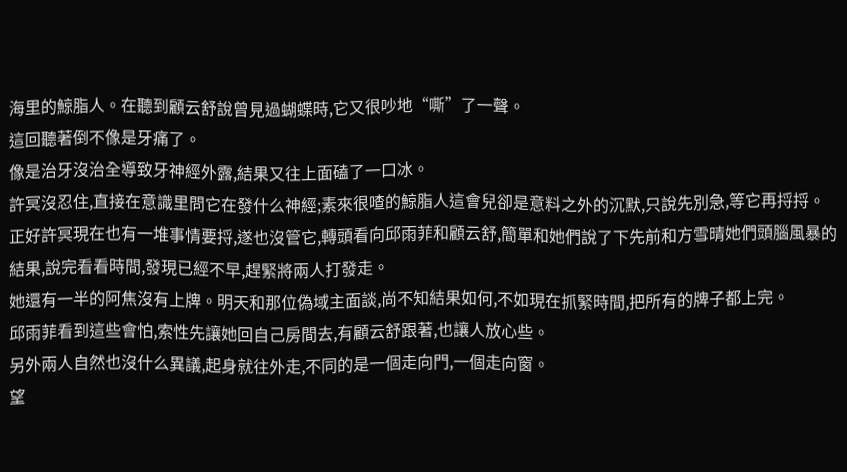海里的鯨脂人。在聽到顧云舒說曾見過蝴蝶時,它又很吵地“嘶”了一聲。
這回聽著倒不像是牙痛了。
像是治牙沒治全導致牙神經外露,結果又往上面磕了一口冰。
許冥沒忍住,直接在意識里問它在發什么神經;素來很喳的鯨脂人這會兒卻是意料之外的沉默,只說先別急,等它再捋捋。
正好許冥現在也有一堆事情要捋,遂也沒管它,轉頭看向邱雨菲和顧云舒,簡單和她們說了下先前和方雪晴她們頭腦風暴的結果,說完看看時間,發現已經不早,趕緊將兩人打發走。
她還有一半的阿焦沒有上牌。明天和那位偽域主面談,尚不知結果如何,不如現在抓緊時間,把所有的牌子都上完。
邱雨菲看到這些會怕,索性先讓她回自己房間去,有顧云舒跟著,也讓人放心些。
另外兩人自然也沒什么異議,起身就往外走,不同的是一個走向門,一個走向窗。
望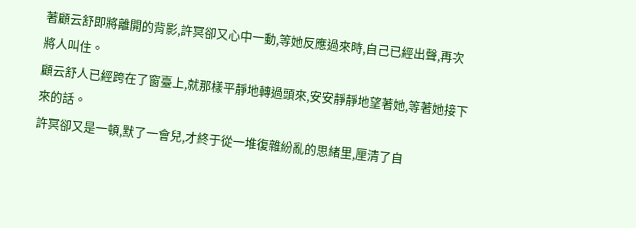著顧云舒即將離開的背影,許冥卻又心中一動,等她反應過來時,自己已經出聲,再次將人叫住。
顧云舒人已經跨在了窗臺上,就那樣平靜地轉過頭來,安安靜靜地望著她,等著她接下來的話。
許冥卻又是一頓,默了一會兒,才終于從一堆復雜紛亂的思緒里,厘清了自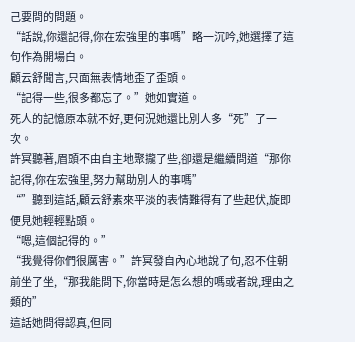己要問的問題。
“話說,你還記得,你在宏強里的事嗎”略一沉吟,她選擇了這句作為開場白。
顧云舒聞言,只面無表情地歪了歪頭。
“記得一些,很多都忘了。”她如實道。
死人的記憶原本就不好,更何況她還比別人多“死”了一次。
許冥聽著,眉頭不由自主地聚攏了些,卻還是繼續問道“那你記得,你在宏強里,努力幫助別人的事嗎”
“”聽到這話,顧云舒素來平淡的表情難得有了些起伏,旋即便見她輕輕點頭。
“嗯,這個記得的。”
“我覺得你們很厲害。”許冥發自內心地說了句,忍不住朝前坐了坐,“那我能問下,你當時是怎么想的嗎或者說,理由之類的”
這話她問得認真,但同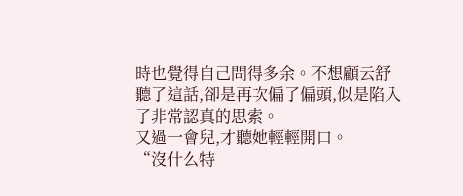時也覺得自己問得多余。不想顧云舒聽了這話,卻是再次偏了偏頭,似是陷入了非常認真的思索。
又過一會兒,才聽她輕輕開口。
“沒什么特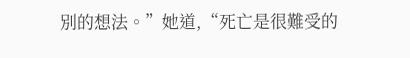別的想法。”她道,“死亡是很難受的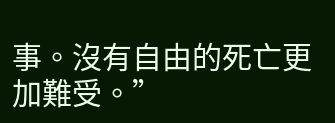事。沒有自由的死亡更加難受。”